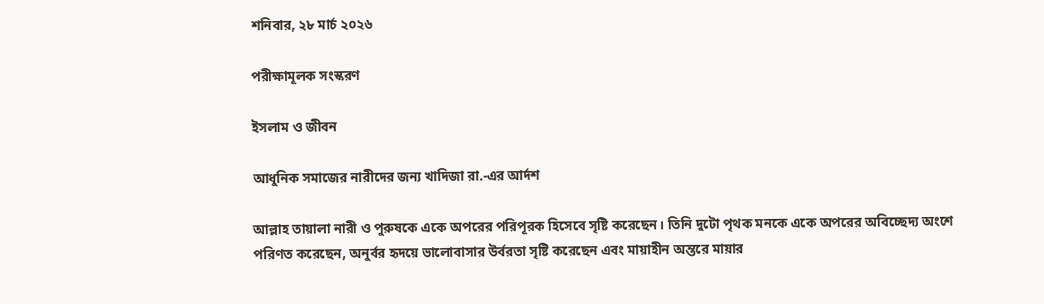শনিবার, ২৮ মার্চ ২০২৬

পরীক্ষামূলক সংস্করণ

ইসলাম ও জীবন

আধুনিক সমাজের নারীদের জন্য খাদিজা রা.-এর আর্দশ

আল্লাহ তায়ালা নারী ও পুরুষকে একে অপরের পরিপূরক হিসেবে সৃষ্টি করেছেন। তিনি দুটো পৃথক মনকে একে অপরের অবিচ্ছেদ্য অংশে পরিণত করেছেন, অনুর্বর হৃদয়ে ভালোবাসার উর্বরতা সৃষ্টি করেছেন এবং মায়াহীন অন্তরে মায়ার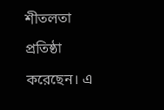শীতলতা প্রতিষ্ঠা করেছেন। এ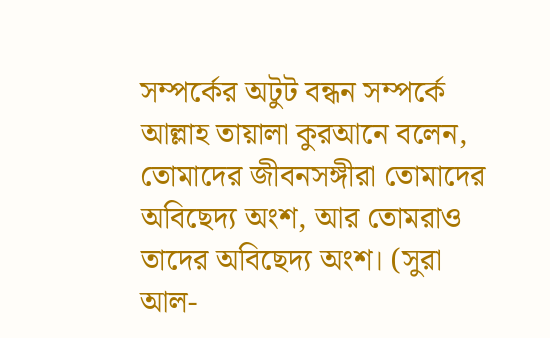সম্পর্কের অটুট বন্ধন সম্পর্কে আল্লাহ তায়ালা কুরআনে বলেন, তোমাদের জীবনসঙ্গীরা তোমাদের অবিছেদ্য অংশ, আর তোমরাও তাদের অবিছেদ্য অংশ। (সুরা আল-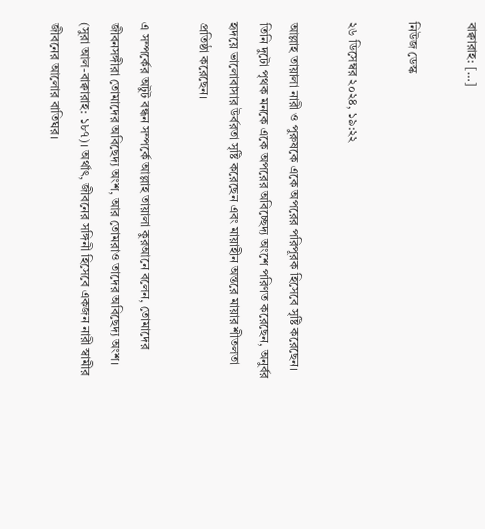বাক্বারাহ: […]

নিউজ ডেস্ক

২৬ ডিসেম্বর ২০২৪, ১৯:২২

আল্লাহ তায়ালা নারী ও পুরুষকে একে অপরের পরিপূরক হিসেবে সৃষ্টি করেছেন। তিনি দুটো পৃথক মনকে একে অপরের অবিচ্ছেদ্য অংশে পরিণত করেছেন, অনুর্বর হৃদয়ে ভালোবাসার উর্বরতা সৃষ্টি করেছেন এবং মায়াহীন অন্তরে মায়ার শীতলতা প্রতিষ্ঠা করেছেন।

এ সম্পর্কের অটুট বন্ধন সম্পর্কে আল্লাহ তায়ালা কুরআনে বলেন, তোমাদের জীবনসঙ্গীরা তোমাদের অবিছেদ্য অংশ, আর তোমরাও তাদের অবিছেদ্য অংশ। (সুরা আল-বাক্বারাহ: ১৮৭)। অর্থাৎ, জীবনের সঙ্গিনী হিসেবে একজন নারী স্বামীর জীবনের আলোর বাতিঘর।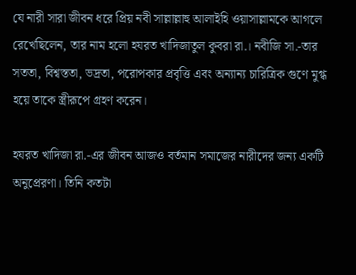যে নারী সারা জীবন ধরে প্রিয় নবী সাল্লাল্লাহু আলাইহি ওয়াসাল্লামকে আগলে রেখেছিলেন, তার নাম হলো হযরত খাদিজাতুল কুবরা রা.। নবীজি সা.-তার সততা, বিশ্বস্ততা, ভদ্রতা, পরোপকার প্রবৃত্তি এবং অন্যান্য চারিত্রিক গুণে মুগ্ধ হয়ে তাকে স্ত্রীরূপে গ্রহণ করেন।

হযরত খাদিজা রা.-এর জীবন আজও বর্তমান সমাজের নারীদের জন্য একটি অনুপ্রেরণা। তিনি কতটা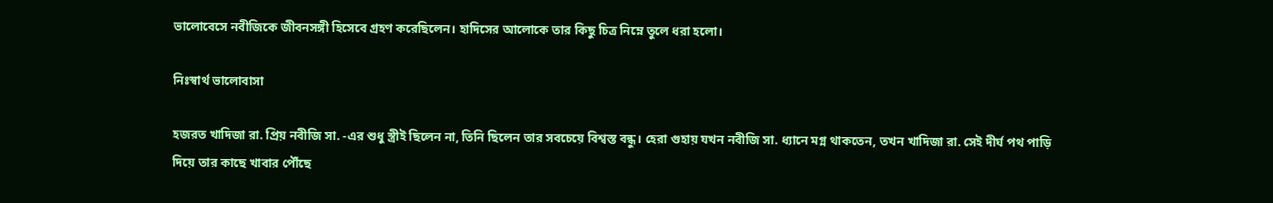ভালোবেসে নবীজিকে জীবনসঙ্গী হিসেবে গ্রহণ করেছিলেন। হাদিসের আলোকে তার কিছু চিত্র নিম্নে তুলে ধরা হলো।

নিঃস্বার্থ ভালোবাসা

হজরত খাদিজা রা. প্রিয় নবীজি সা. -এর শুধু স্ত্রীই ছিলেন না, তিনি ছিলেন তার সবচেয়ে বিশ্বস্ত বন্ধু। হেরা গুহায় যখন নবীজি সা. ধ্যানে মগ্ন থাকতেন, তখন খাদিজা রা. সেই দীর্ঘ পথ পাড়ি দিয়ে তার কাছে খাবার পৌঁছে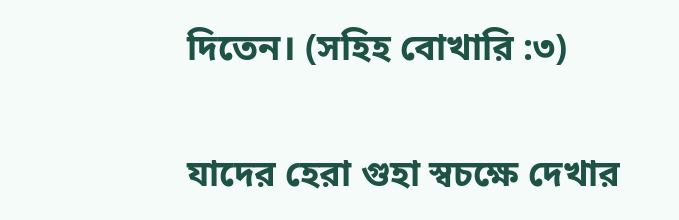দিতেন। (সহিহ বোখারি :৩)

যাদের হেরা গুহা স্বচক্ষে দেখার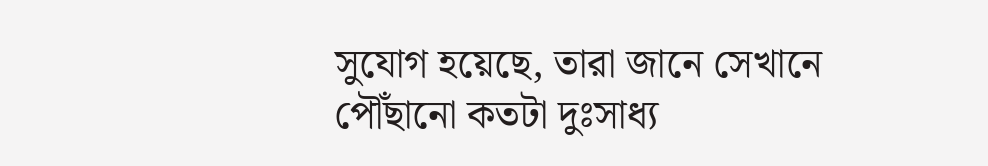সুযোগ হয়েছে, তারা জানে সেখানে পৌঁছানো কতটা দুঃসাধ্য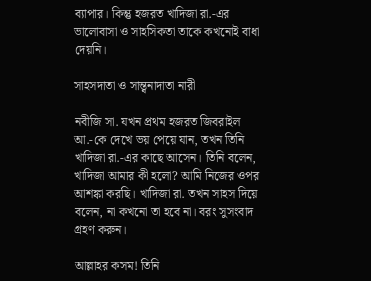ব্যাপার। কিন্তু হজরত খাদিজা রা.-এর ভালোবাসা ও সাহসিকতা তাকে কখনোই বাধা দেয়নি।

সাহসদাতা ও সান্ত্বনাদাতা নারী

নবীজি সা. যখন প্রথম হজরত জিবরাইল আ.-কে দেখে ভয় পেয়ে যান, তখন তিনি খাদিজা রা.-এর কাছে আসেন। তিনি বলেন, খাদিজা আমার কী হলো? আমি নিজের ওপর আশঙ্কা করছি। খাদিজা রা. তখন সাহস দিয়ে বলেন, না কখনো তা হবে না। বরং সুসংবাদ গ্রহণ করুন।

আল্লাহর কসম! তিনি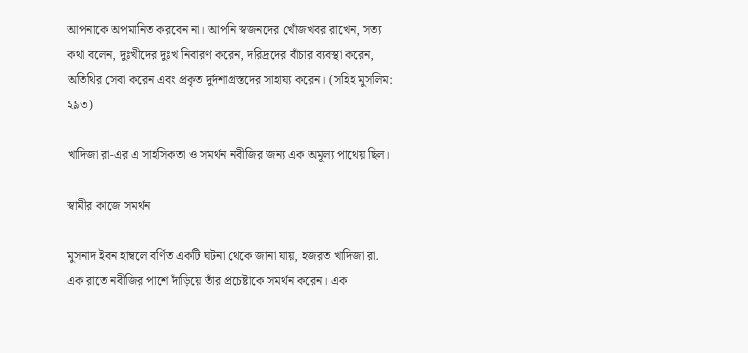আপনাকে অপমানিত করবেন না। আপনি স্বজনদের খোঁজখবর রাখেন, সত্য কথা বলেন, দুঃখীদের দুঃখ নিবারণ করেন, দরিদ্রদের বাঁচার ব্যবস্থা করেন, অতিথির সেবা করেন এবং প্রকৃত দুর্দশাগ্রস্তদের সাহায্য করেন। (সহিহ মুসলিম: ২৯৩)

খাদিজা রা-এর এ সাহসিকতা ও সমর্থন নবীজির জন্য এক অমূল্য পাথেয় ছিল।

স্বামীর কাজে সমর্থন

মুসনাদ ইবন হাম্বলে বর্ণিত একটি ঘটনা থেকে জানা যায়, হজরত খাদিজা রা. এক রাতে নবীজির পাশে দাঁড়িয়ে তাঁর প্রচেষ্টাকে সমর্থন করেন। এক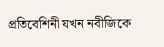প্রতিবেশিনী যখন নবীজিকে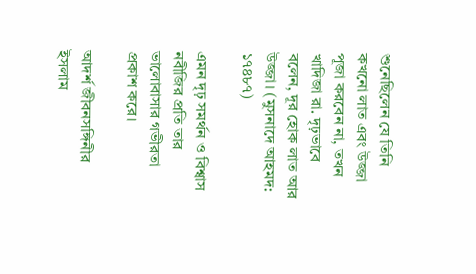শুনেছিলেন যে তিনি কখনো লাত এবং উজ্জা পূজা করবেন না, তখন খাদিজা রা. দৃঢ়ভাবে বলেন, দূর হোক লাত আর উজ্জা। (মুসনাদে আহমদ: ১৭৪৮৭)

এমন দৃঢ় সমর্থন ও বিশ্বাস নবীজির প্রতি তার ভালোবাসার গভীরতা প্রকাশ করে।

আদর্শ জীবনসঙ্গিনীর ইসলাম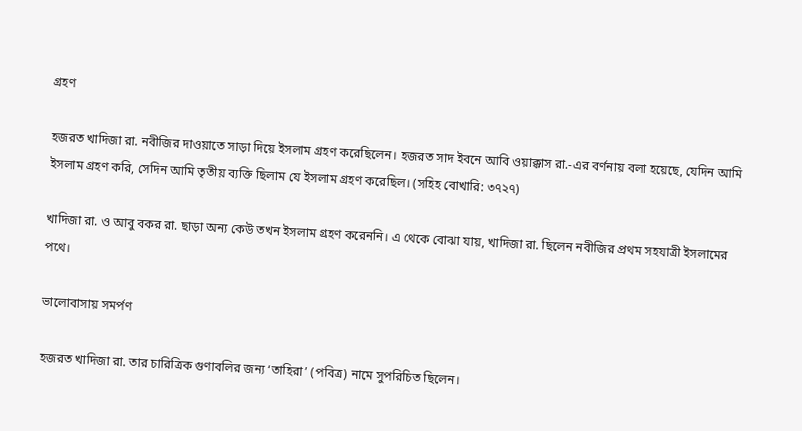গ্রহণ

হজরত খাদিজা রা. নবীজির দাওয়াতে সাড়া দিয়ে ইসলাম গ্রহণ করেছিলেন। হজরত সাদ ইবনে আবি ওয়াক্কাস রা.-এর বর্ণনায় বলা হয়েছে, যেদিন আমি ইসলাম গ্রহণ করি, সেদিন আমি তৃতীয় ব্যক্তি ছিলাম যে ইসলাম গ্রহণ করেছিল। (সহিহ বোখারি: ৩৭২৭)

খাদিজা রা. ও আবু বকর রা. ছাড়া অন্য কেউ তখন ইসলাম গ্রহণ করেননি। এ থেকে বোঝা যায়, খাদিজা রা. ছিলেন নবীজির প্রথম সহযাত্রী ইসলামের পথে।

ভালোবাসায় সমর্পণ

হজরত খাদিজা রা. তার চারিত্রিক গুণাবলির জন্য ‘তাহিরা’ (পবিত্র) নামে সুপরিচিত ছিলেন।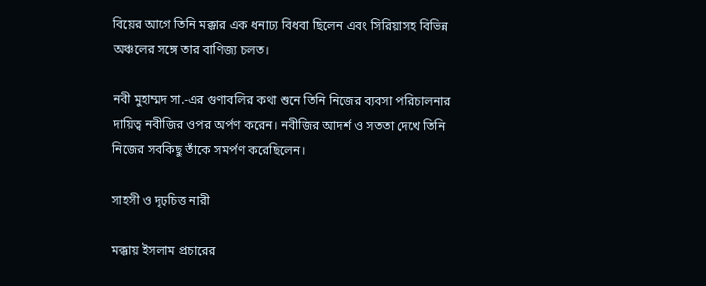বিয়ের আগে তিনি মক্কার এক ধনাঢ্য বিধবা ছিলেন এবং সিরিয়াসহ বিভিন্ন অঞ্চলের সঙ্গে তার বাণিজ্য চলত।

নবী মুহাম্মদ সা.-এর গুণাবলির কথা শুনে তিনি নিজের ব্যবসা পরিচালনার দায়িত্ব নবীজির ওপর অর্পণ করেন। নবীজির আদর্শ ও সততা দেখে তিনি নিজের সবকিছু তাঁকে সমর্পণ করেছিলেন।

সাহসী ও দৃঢ়চিত্ত নারী

মক্কায় ইসলাম প্রচারের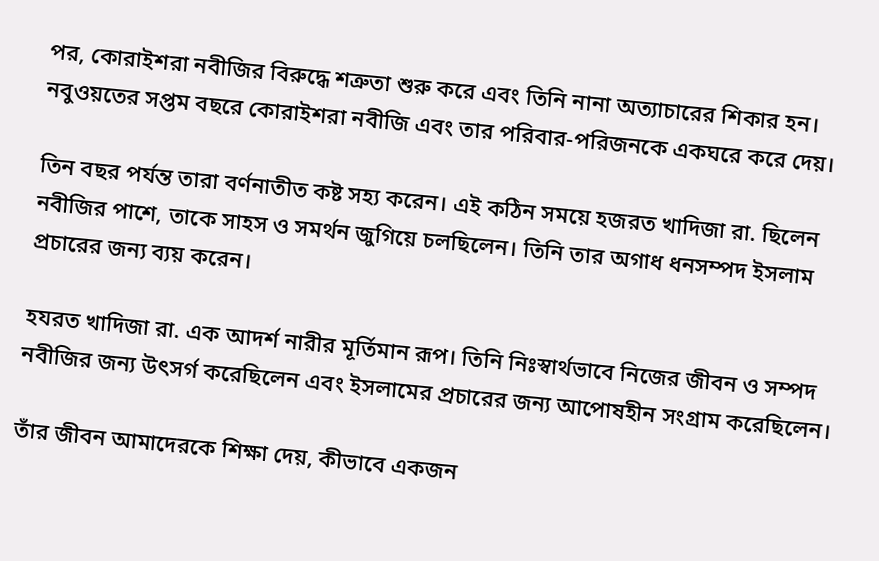পর, কোরাইশরা নবীজির বিরুদ্ধে শত্রুতা শুরু করে এবং তিনি নানা অত্যাচারের শিকার হন। নবুওয়তের সপ্তম বছরে কোরাইশরা নবীজি এবং তার পরিবার-পরিজনকে একঘরে করে দেয়।

তিন বছর পর্যন্ত তারা বর্ণনাতীত কষ্ট সহ্য করেন। এই কঠিন সময়ে হজরত খাদিজা রা. ছিলেন নবীজির পাশে, তাকে সাহস ও সমর্থন জুগিয়ে চলছিলেন। তিনি তার অগাধ ধনসম্পদ ইসলাম প্রচারের জন্য ব্যয় করেন।

হযরত খাদিজা রা. এক আদর্শ নারীর মূর্তিমান রূপ। তিনি নিঃস্বার্থভাবে নিজের জীবন ও সম্পদ নবীজির জন্য উৎসর্গ করেছিলেন এবং ইসলামের প্রচারের জন্য আপোষহীন সংগ্রাম করেছিলেন।

তাঁর জীবন আমাদেরকে শিক্ষা দেয়, কীভাবে একজন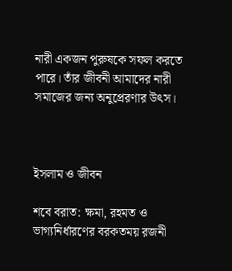নারী একজন পুরুষকে সফল করতে পারে। তাঁর জীবনী আমাদের নারী সমাজের জন্য অনুপ্রেরণার উৎস।



ইসলাম ও জীবন

শবে বরাত: ক্ষমা, রহমত ও ভাগ্যনির্ধারণের বরকতময় রজনী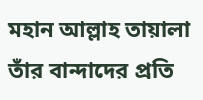মহান আল্লাহ তায়ালা তাঁর বান্দাদের প্রতি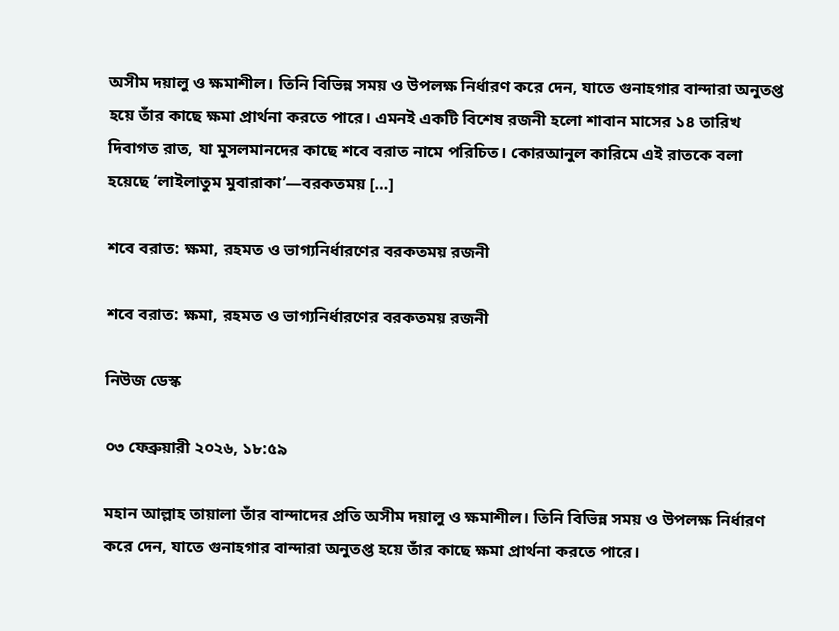অসীম দয়ালু ও ক্ষমাশীল। তিনি বিভিন্ন সময় ও উপলক্ষ নির্ধারণ করে দেন, যাতে গুনাহগার বান্দারা অনুতপ্ত হয়ে তাঁর কাছে ক্ষমা প্রার্থনা করতে পারে। এমনই একটি বিশেষ রজনী হলো শাবান মাসের ১৪ তারিখ দিবাগত রাত, যা মুসলমানদের কাছে শবে বরাত নামে পরিচিত। কোরআনুল কারিমে এই রাতকে বলা হয়েছে ‘লাইলাতুম মুবারাকা’—বরকতময় […]

শবে বরাত: ক্ষমা, রহমত ও ভাগ্যনির্ধারণের বরকতময় রজনী

শবে বরাত: ক্ষমা, রহমত ও ভাগ্যনির্ধারণের বরকতময় রজনী

নিউজ ডেস্ক

০৩ ফেব্রুয়ারী ২০২৬, ১৮:৫৯

মহান আল্লাহ তায়ালা তাঁর বান্দাদের প্রতি অসীম দয়ালু ও ক্ষমাশীল। তিনি বিভিন্ন সময় ও উপলক্ষ নির্ধারণ করে দেন, যাতে গুনাহগার বান্দারা অনুতপ্ত হয়ে তাঁর কাছে ক্ষমা প্রার্থনা করতে পারে।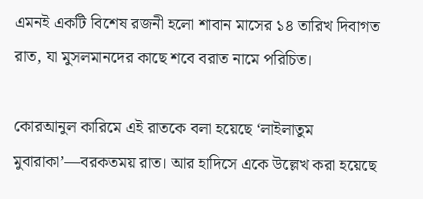এমনই একটি বিশেষ রজনী হলো শাবান মাসের ১৪ তারিখ দিবাগত রাত, যা মুসলমানদের কাছে শবে বরাত নামে পরিচিত।

কোরআনুল কারিমে এই রাতকে বলা হয়েছে ‘লাইলাতুম মুবারাকা’—বরকতময় রাত। আর হাদিসে একে উল্লেখ করা হয়েছে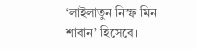‘লাইলাতুন নিস্ফ মিন শাবান’ হিসেবে।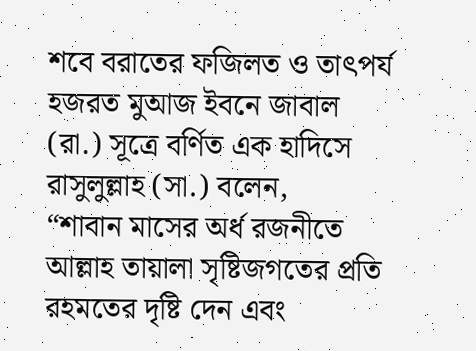শবে বরাতের ফজিলত ও তাৎপর্য
হজরত মুআজ ইবনে জাবাল (রা.) সূত্রে বর্ণিত এক হাদিসে রাসুলুল্লাহ (সা.) বলেন,
“শাবান মাসের অর্ধ রজনীতে আল্লাহ তায়ালা সৃষ্টিজগতের প্রতি রহমতের দৃষ্টি দেন এবং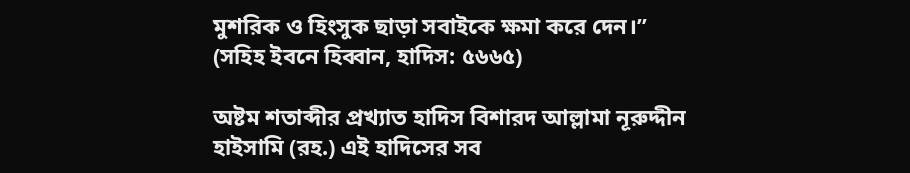মুশরিক ও হিংসুক ছাড়া সবাইকে ক্ষমা করে দেন।”
(সহিহ ইবনে হিব্বান, হাদিস: ৫৬৬৫)

অষ্টম শতাব্দীর প্রখ্যাত হাদিস বিশারদ আল্লামা নূরুদ্দীন হাইসামি (রহ.) এই হাদিসের সব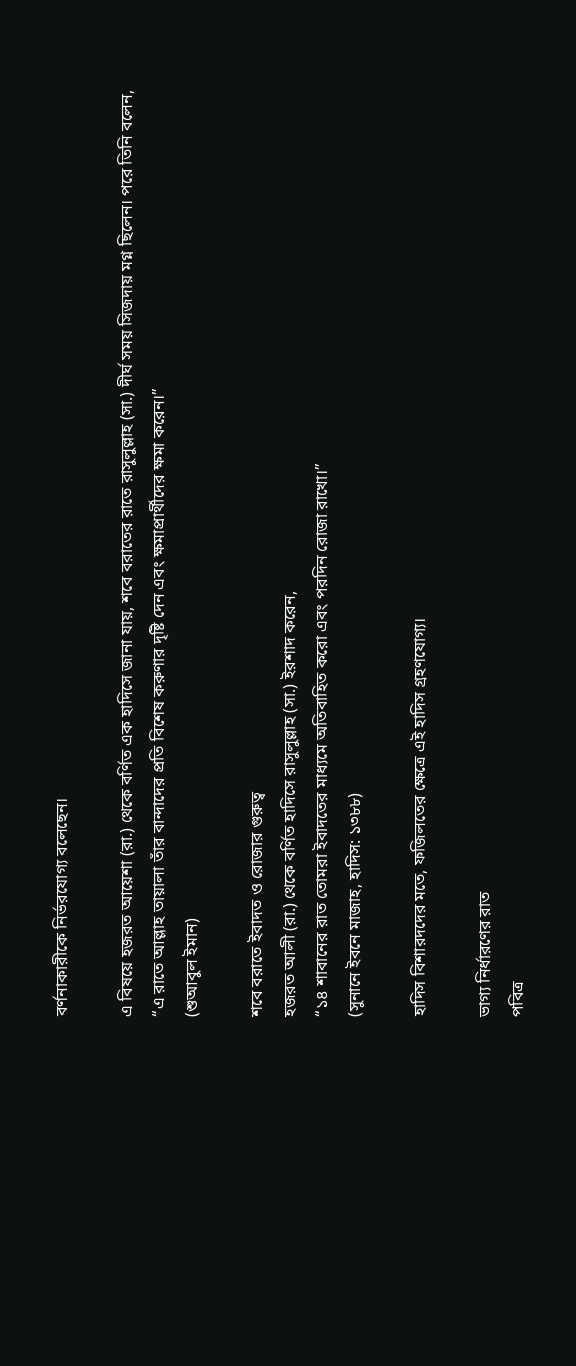বর্ণনাকারীকে নির্ভরযোগ্য বলেছেন।

এ বিষয়ে হজরত আয়েশা (রা.) থেকে বর্ণিত এক হাদিসে জানা যায়, শবে বরাতের রাতে রাসুলুল্লাহ (সা.) দীর্ঘ সময় সিজদায় মগ্ন ছিলেন। পরে তিনি বলেন,
“এ রাতে আল্লাহ তায়ালা তাঁর বান্দাদের প্রতি বিশেষ করুণার দৃষ্টি দেন এবং ক্ষমাপ্রার্থীদের ক্ষমা করেন।”
(শুআবুল ইমান)

শবে বরাতে ইবাদত ও রোজার গুরুত্ব
হজরত আলী (রা.) থেকে বর্ণিত হাদিসে রাসুলুল্লাহ (সা.) ইরশাদ করেন,
“১৪ শাবানের রাত তোমরা ইবাদতের মাধ্যমে অতিবাহিত করো এবং পরদিন রোজা রাখো।”
(সুনানে ইবনে মাজাহ, হাদিস: ১৩৮৮)

হাদিস বিশারদদের মতে, ফজিলতের ক্ষেত্রে এই হাদিস গ্রহণযোগ্য।

ভাগ্য নির্ধারণের রাত
পবিত্র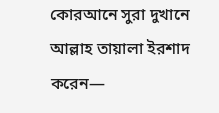কোরআনে সুরা দুখানে আল্লাহ তায়ালা ইরশাদ করেন—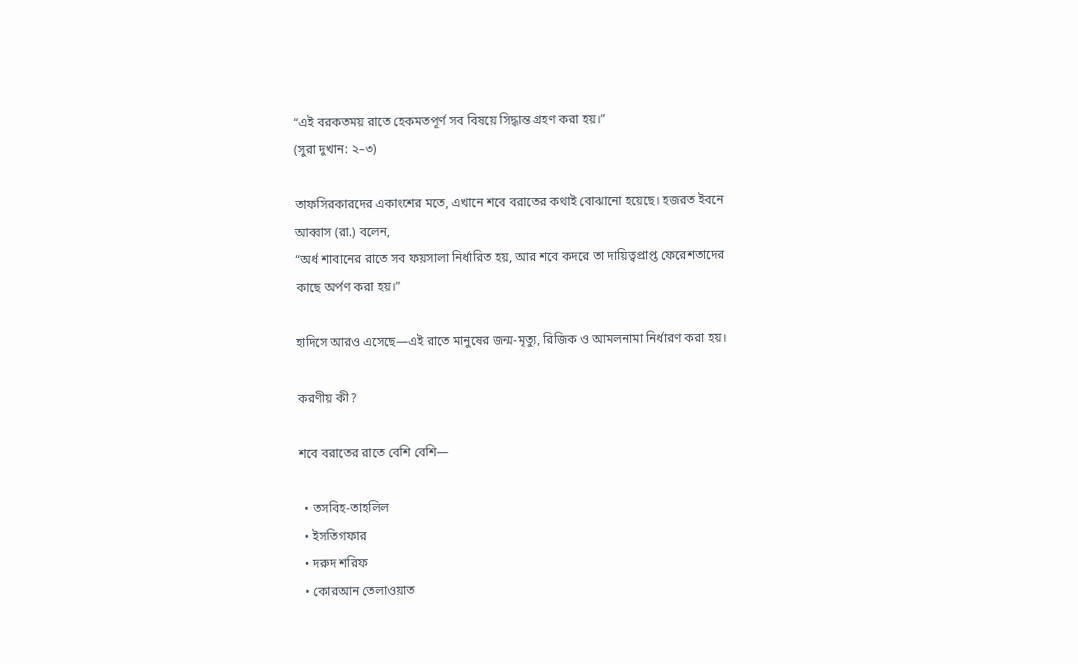“এই বরকতময় রাতে হেকমতপূর্ণ সব বিষয়ে সিদ্ধান্ত গ্রহণ করা হয়।”
(সুরা দুখান: ২–৩)

তাফসিরকারদের একাংশের মতে, এখানে শবে বরাতের কথাই বোঝানো হয়েছে। হজরত ইবনে আব্বাস (রা.) বলেন,
“অর্ধ শাবানের রাতে সব ফয়সালা নির্ধারিত হয়, আর শবে কদরে তা দায়িত্বপ্রাপ্ত ফেরেশতাদের কাছে অর্পণ করা হয়।”

হাদিসে আরও এসেছে—এই রাতে মানুষের জন্ম-মৃত্যু, রিজিক ও আমলনামা নির্ধারণ করা হয়।

করণীয় কী?

শবে বরাতের রাতে বেশি বেশি—

  • তসবিহ-তাহলিল
  • ইসতিগফার
  • দরুদ শরিফ
  • কোরআন তেলাওয়াত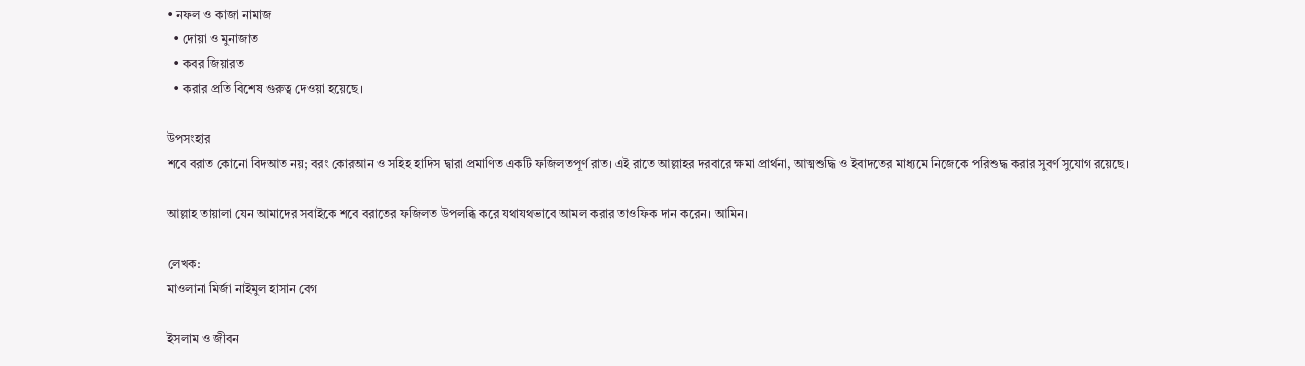• নফল ও কাজা নামাজ
  • দোয়া ও মুনাজাত
  • কবর জিয়ারত
  • করার প্রতি বিশেষ গুরুত্ব দেওয়া হয়েছে।

উপসংহার
শবে বরাত কোনো বিদআত নয়; বরং কোরআন ও সহিহ হাদিস দ্বারা প্রমাণিত একটি ফজিলতপূর্ণ রাত। এই রাতে আল্লাহর দরবারে ক্ষমা প্রার্থনা, আত্মশুদ্ধি ও ইবাদতের মাধ্যমে নিজেকে পরিশুদ্ধ করার সুবর্ণ সুযোগ রয়েছে।

আল্লাহ তায়ালা যেন আমাদের সবাইকে শবে বরাতের ফজিলত উপলব্ধি করে যথাযথভাবে আমল করার তাওফিক দান করেন। আমিন।

লেখক:
মাওলানা মির্জা নাইমুল হাসান বেগ

ইসলাম ও জীবন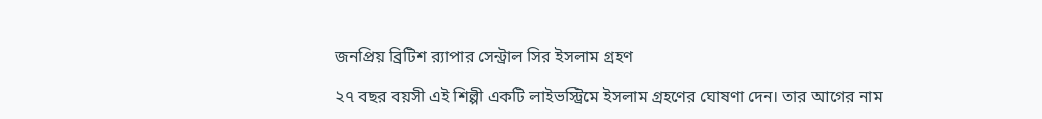জনপ্রিয় ব্রিটিশ র‍্যাপার সেন্ট্রাল সির ইসলাম গ্রহণ

২৭ বছর বয়সী এই শিল্পী একটি লাইভস্ট্রিমে ইসলাম গ্রহণের ঘোষণা দেন। তার আগের নাম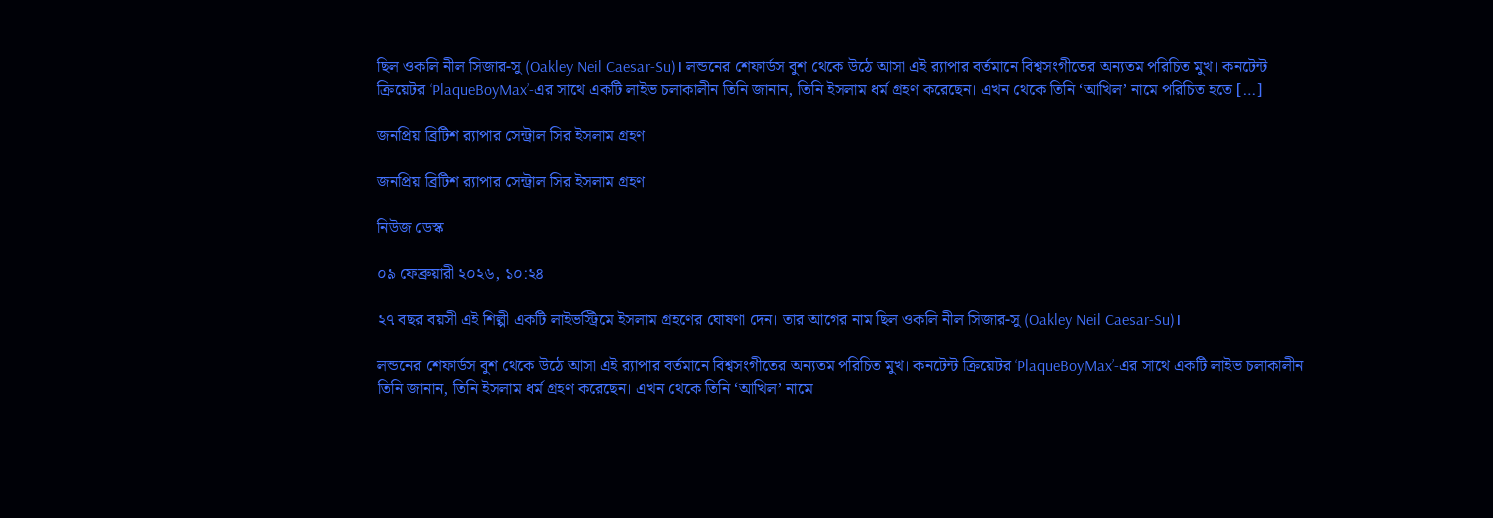ছিল ওকলি নীল সিজার-সু (Oakley Neil Caesar-Su)। লন্ডনের শেফার্ডস বুশ থেকে উঠে আসা এই র‍্যাপার বর্তমানে বিশ্বসংগীতের অন্যতম পরিচিত মুখ। কনটেন্ট ক্রিয়েটর ‘PlaqueBoyMax’-এর সাথে একটি লাইভ চলাকালীন তিনি জানান, তিনি ইসলাম ধর্ম গ্রহণ করেছেন। এখন থেকে তিনি ‘আখিল’ নামে পরিচিত হতে […]

জনপ্রিয় ব্রিটিশ র‍্যাপার সেন্ট্রাল সির ইসলাম গ্রহণ

জনপ্রিয় ব্রিটিশ র‍্যাপার সেন্ট্রাল সির ইসলাম গ্রহণ

নিউজ ডেস্ক

০৯ ফেব্রুয়ারী ২০২৬, ১০:২৪

২৭ বছর বয়সী এই শিল্পী একটি লাইভস্ট্রিমে ইসলাম গ্রহণের ঘোষণা দেন। তার আগের নাম ছিল ওকলি নীল সিজার-সু (Oakley Neil Caesar-Su)।

লন্ডনের শেফার্ডস বুশ থেকে উঠে আসা এই র‍্যাপার বর্তমানে বিশ্বসংগীতের অন্যতম পরিচিত মুখ। কনটেন্ট ক্রিয়েটর ‘PlaqueBoyMax’-এর সাথে একটি লাইভ চলাকালীন তিনি জানান, তিনি ইসলাম ধর্ম গ্রহণ করেছেন। এখন থেকে তিনি ‘আখিল’ নামে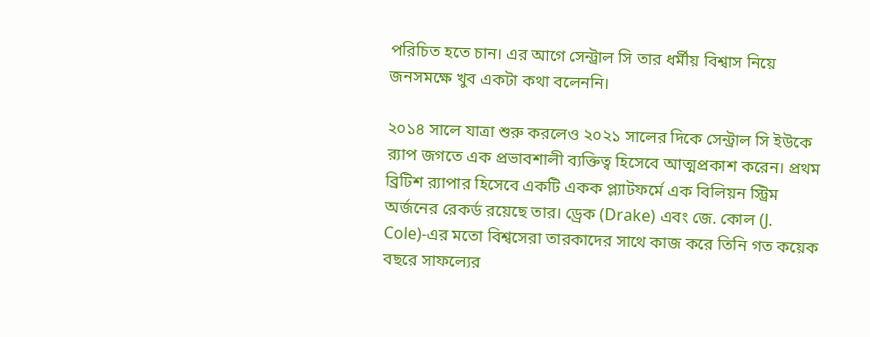পরিচিত হতে চান। এর আগে সেন্ট্রাল সি তার ধর্মীয় বিশ্বাস নিয়ে জনসমক্ষে খুব একটা কথা বলেননি।

২০১৪ সালে যাত্রা শুরু করলেও ২০২১ সালের দিকে সেন্ট্রাল সি ইউকে র‍্যাপ জগতে এক প্রভাবশালী ব্যক্তিত্ব হিসেবে আত্মপ্রকাশ করেন। প্রথম ব্রিটিশ র‍্যাপার হিসেবে একটি একক প্ল্যাটফর্মে এক বিলিয়ন স্ট্রিম অর্জনের রেকর্ড রয়েছে তার। ড্রেক (Drake) এবং জে. কোল (J. Cole)-এর মতো বিশ্বসেরা তারকাদের সাথে কাজ করে তিনি গত কয়েক বছরে সাফল্যের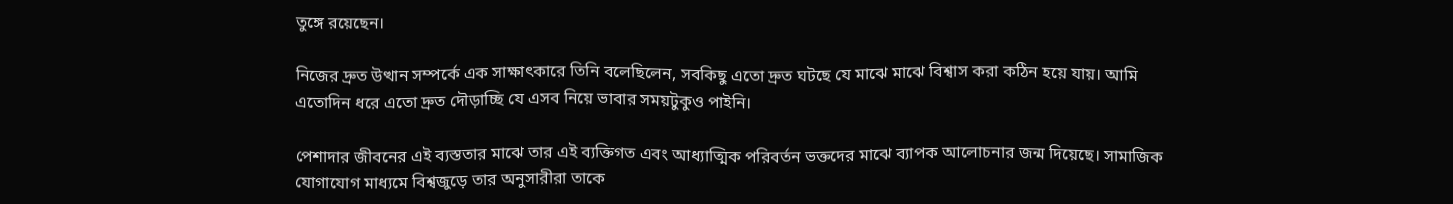তুঙ্গে রয়েছেন।

নিজের দ্রুত উত্থান সম্পর্কে এক সাক্ষাৎকারে তিনি বলেছিলেন, সবকিছু এতো দ্রুত ঘটছে যে মাঝে মাঝে বিশ্বাস করা কঠিন হয়ে যায়। আমি এতোদিন ধরে এতো দ্রুত দৌড়াচ্ছি যে এসব নিয়ে ভাবার সময়টুকুও পাইনি।

পেশাদার জীবনের এই ব্যস্ততার মাঝে তার এই ব্যক্তিগত এবং আধ্যাত্মিক পরিবর্তন ভক্তদের মাঝে ব্যাপক আলোচনার জন্ম দিয়েছে। সামাজিক যোগাযোগ মাধ্যমে বিশ্বজুড়ে তার অনুসারীরা তাকে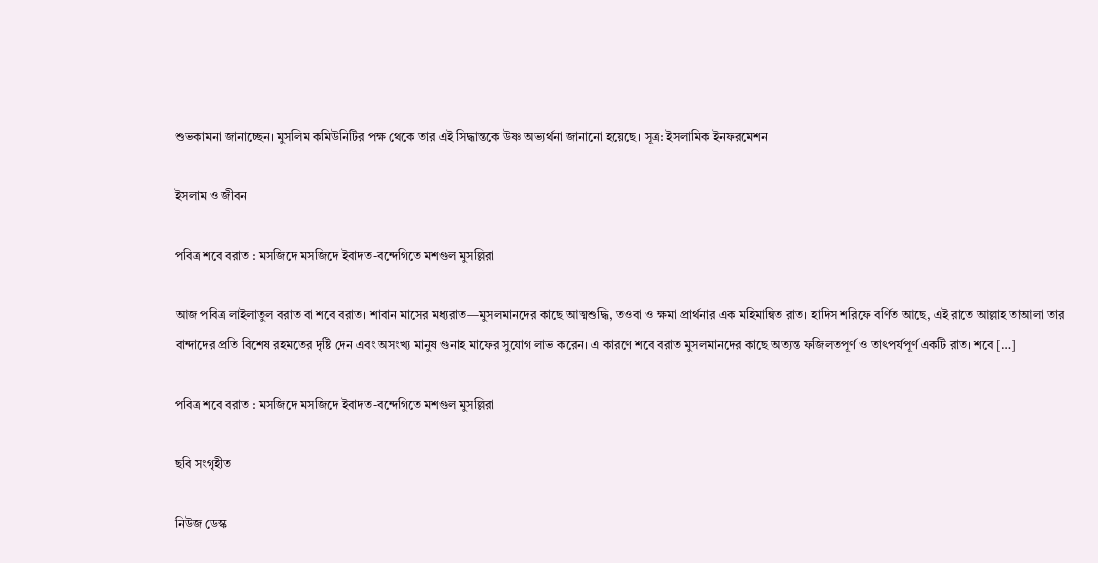শুভকামনা জানাচ্ছেন। মুসলিম কমিউনিটির পক্ষ থেকে তার এই সিদ্ধান্তকে উষ্ণ অভ্যর্থনা জানানো হয়েছে। সূত্র: ইসলামিক ইনফরমেশন

ইসলাম ও জীবন

পবিত্র শবে বরাত : মসজিদে মসজিদে ইবাদত-বন্দেগিতে মশগুল মুসল্লিরা

আজ পবিত্র লাইলাতুল বরাত বা শবে বরাত। শাবান মাসের মধ্যরাত—মুসলমানদের কাছে আত্মশুদ্ধি, তওবা ও ক্ষমা প্রার্থনার এক মহিমান্বিত রাত। হাদিস শরিফে বর্ণিত আছে, এই রাতে আল্লাহ তাআলা তার বান্দাদের প্রতি বিশেষ রহমতের দৃষ্টি দেন এবং অসংখ্য মানুষ গুনাহ মাফের সুযোগ লাভ করেন। এ কারণে শবে বরাত মুসলমানদের কাছে অত্যন্ত ফজিলতপূর্ণ ও তাৎপর্যপূর্ণ একটি রাত। শবে […]

পবিত্র শবে বরাত : মসজিদে মসজিদে ইবাদত-বন্দেগিতে মশগুল মুসল্লিরা

ছবি সংগৃহীত

নিউজ ডেস্ক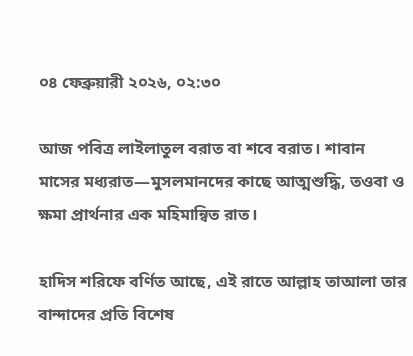০৪ ফেব্রুয়ারী ২০২৬, ০২:৩০

আজ পবিত্র লাইলাতুল বরাত বা শবে বরাত। শাবান মাসের মধ্যরাত—মুসলমানদের কাছে আত্মশুদ্ধি, তওবা ও ক্ষমা প্রার্থনার এক মহিমান্বিত রাত।

হাদিস শরিফে বর্ণিত আছে, এই রাতে আল্লাহ তাআলা তার বান্দাদের প্রতি বিশেষ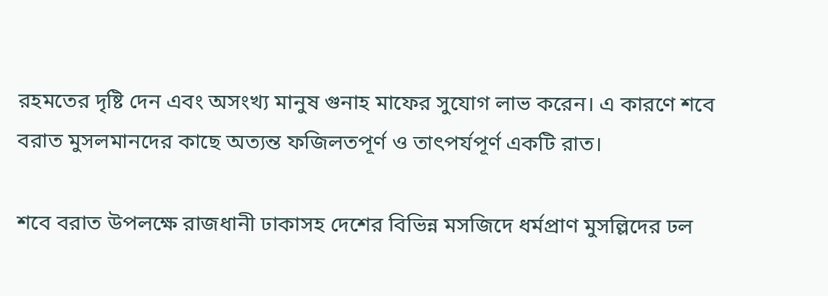রহমতের দৃষ্টি দেন এবং অসংখ্য মানুষ গুনাহ মাফের সুযোগ লাভ করেন। এ কারণে শবে বরাত মুসলমানদের কাছে অত্যন্ত ফজিলতপূর্ণ ও তাৎপর্যপূর্ণ একটি রাত।

শবে বরাত উপলক্ষে রাজধানী ঢাকাসহ দেশের বিভিন্ন মসজিদে ধর্মপ্রাণ মুসল্লিদের ঢল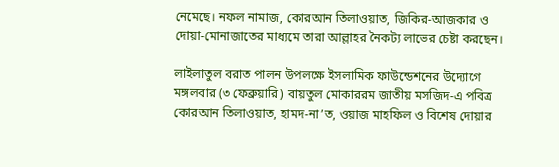নেমেছে। নফল নামাজ, কোরআন তিলাওয়াত, জিকির-আজকার ও দোয়া-মোনাজাতের মাধ্যমে তারা আল্লাহর নৈকট্য লাভের চেষ্টা করছেন।

লাইলাতুল বরাত পালন উপলক্ষে ইসলামিক ফাউন্ডেশনের উদ্যোগে মঙ্গলবার (৩ ফেব্রুয়ারি) বায়তুল মোকাররম জাতীয় মসজিদ-এ পবিত্র কোরআন তিলাওয়াত, হামদ-না’ত, ওয়াজ মাহফিল ও বিশেষ দোয়ার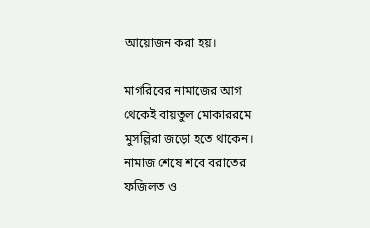আয়োজন করা হয়।

মাগরিবের নামাজের আগ থেকেই বায়তুল মোকাররমে মুসল্লিরা জড়ো হতে থাকেন। নামাজ শেষে শবে বরাতের ফজিলত ও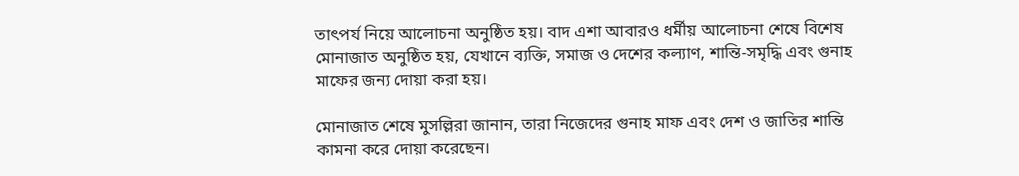তাৎপর্য নিয়ে আলোচনা অনুষ্ঠিত হয়। বাদ এশা আবারও ধর্মীয় আলোচনা শেষে বিশেষ মোনাজাত অনুষ্ঠিত হয়, যেখানে ব্যক্তি, সমাজ ও দেশের কল্যাণ, শান্তি-সমৃদ্ধি এবং গুনাহ মাফের জন্য দোয়া করা হয়।

মোনাজাত শেষে মুসল্লিরা জানান, তারা নিজেদের গুনাহ মাফ এবং দেশ ও জাতির শান্তি কামনা করে দোয়া করেছেন।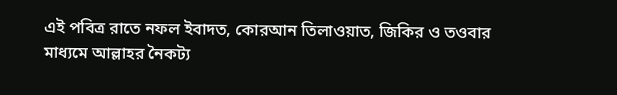এই পবিত্র রাতে নফল ইবাদত, কোরআন তিলাওয়াত, জিকির ও তওবার মাধ্যমে আল্লাহর নৈকট্য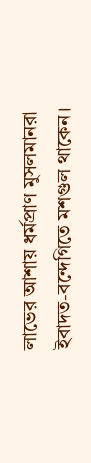লাভের আশায় ধর্মপ্রাণ মুসলমানরা ইবাদত-বন্দেগিতে মশগুল থাকেন।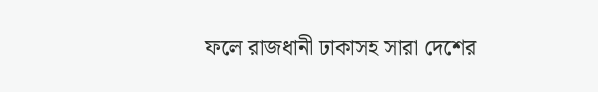ফলে রাজধানী ঢাকাসহ সারা দেশের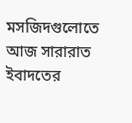মসজিদগুলোতে আজ সারারাত ইবাদতের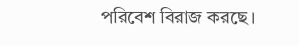পরিবেশ বিরাজ করছে।